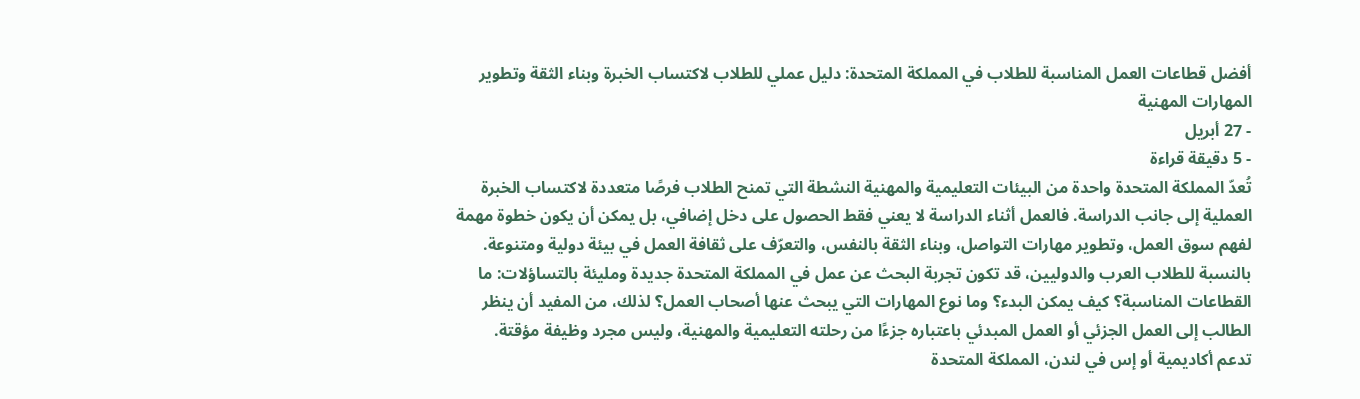أفضل قطاعات العمل المناسبة للطلاب في المملكة المتحدة: دليل عملي للطلاب لاكتساب الخبرة وبناء الثقة وتطوير المهارات المهنية
- 27 أبريل
- 5 دقيقة قراءة
تُعدّ المملكة المتحدة واحدة من البيئات التعليمية والمهنية النشطة التي تمنح الطلاب فرصًا متعددة لاكتساب الخبرة العملية إلى جانب الدراسة. فالعمل أثناء الدراسة لا يعني فقط الحصول على دخل إضافي، بل يمكن أن يكون خطوة مهمة لفهم سوق العمل، وتطوير مهارات التواصل، وبناء الثقة بالنفس، والتعرّف على ثقافة العمل في بيئة دولية ومتنوعة.
بالنسبة للطلاب العرب والدوليين، قد تكون تجربة البحث عن عمل في المملكة المتحدة جديدة ومليئة بالتساؤلات: ما القطاعات المناسبة؟ كيف يمكن البدء؟ وما نوع المهارات التي يبحث عنها أصحاب العمل؟ لذلك، من المفيد أن ينظر الطالب إلى العمل الجزئي أو العمل المبدئي باعتباره جزءًا من رحلته التعليمية والمهنية، وليس مجرد وظيفة مؤقتة.
تدعم أكاديمية أو إس في لندن، المملكة المتحدة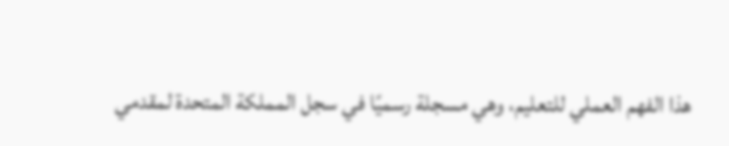هذا الفهم العملي للتعليم، وهي مسجلة رسميًا في سجل المملكة المتحدة لمقدمي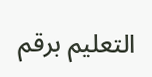التعليم برقم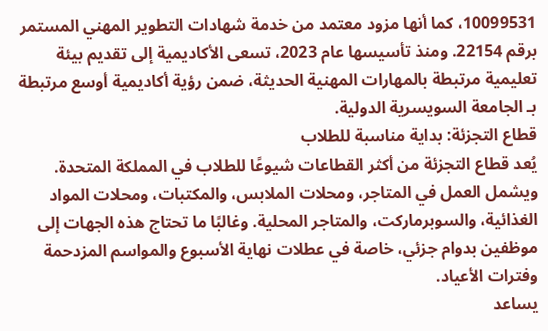10099531، كما أنها مزود معتمد من خدمة شهادات التطوير المهني المستمر برقم 22154. ومنذ تأسيسها عام 2023، تسعى الأكاديمية إلى تقديم بيئة تعليمية مرتبطة بالمهارات المهنية الحديثة، ضمن رؤية أكاديمية أوسع مرتبطة بـ الجامعة السويسرية الدولية.
قطاع التجزئة: بداية مناسبة للطلاب
يُعد قطاع التجزئة من أكثر القطاعات شيوعًا للطلاب في المملكة المتحدة. ويشمل العمل في المتاجر، ومحلات الملابس، والمكتبات، ومحلات المواد الغذائية، والسوبرماركت، والمتاجر المحلية. وغالبًا ما تحتاج هذه الجهات إلى موظفين بدوام جزئي، خاصة في عطلات نهاية الأسبوع والمواسم المزدحمة وفترات الأعياد.
يساعد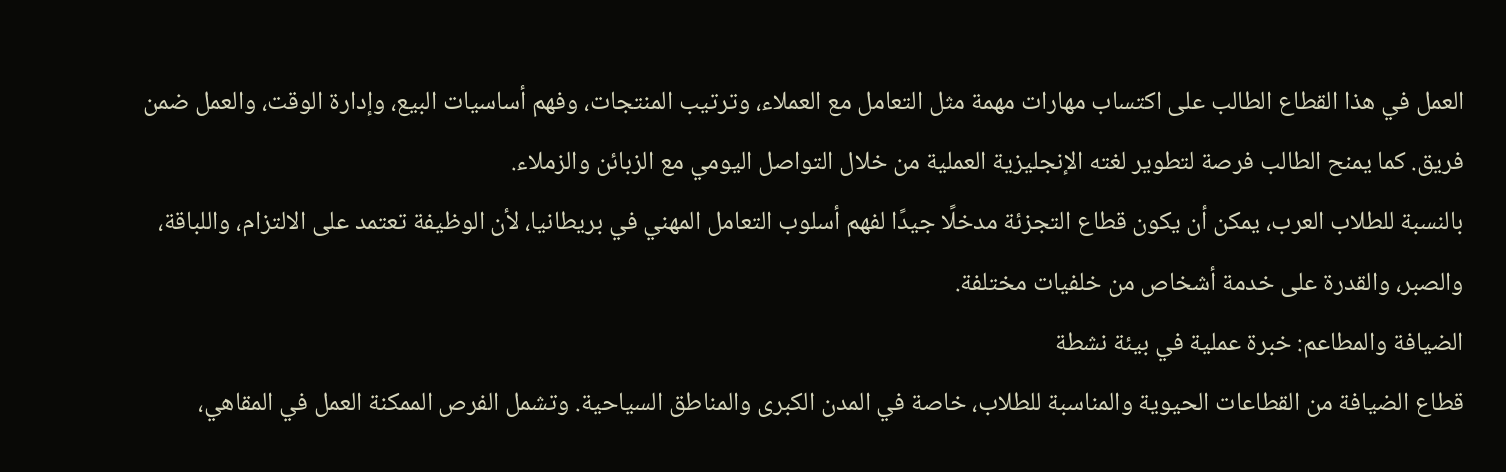العمل في هذا القطاع الطالب على اكتساب مهارات مهمة مثل التعامل مع العملاء، وترتيب المنتجات، وفهم أساسيات البيع، وإدارة الوقت، والعمل ضمن فريق. كما يمنح الطالب فرصة لتطوير لغته الإنجليزية العملية من خلال التواصل اليومي مع الزبائن والزملاء.
بالنسبة للطلاب العرب، يمكن أن يكون قطاع التجزئة مدخلًا جيدًا لفهم أسلوب التعامل المهني في بريطانيا، لأن الوظيفة تعتمد على الالتزام، واللباقة، والصبر، والقدرة على خدمة أشخاص من خلفيات مختلفة.
الضيافة والمطاعم: خبرة عملية في بيئة نشطة
قطاع الضيافة من القطاعات الحيوية والمناسبة للطلاب، خاصة في المدن الكبرى والمناطق السياحية. وتشمل الفرص الممكنة العمل في المقاهي،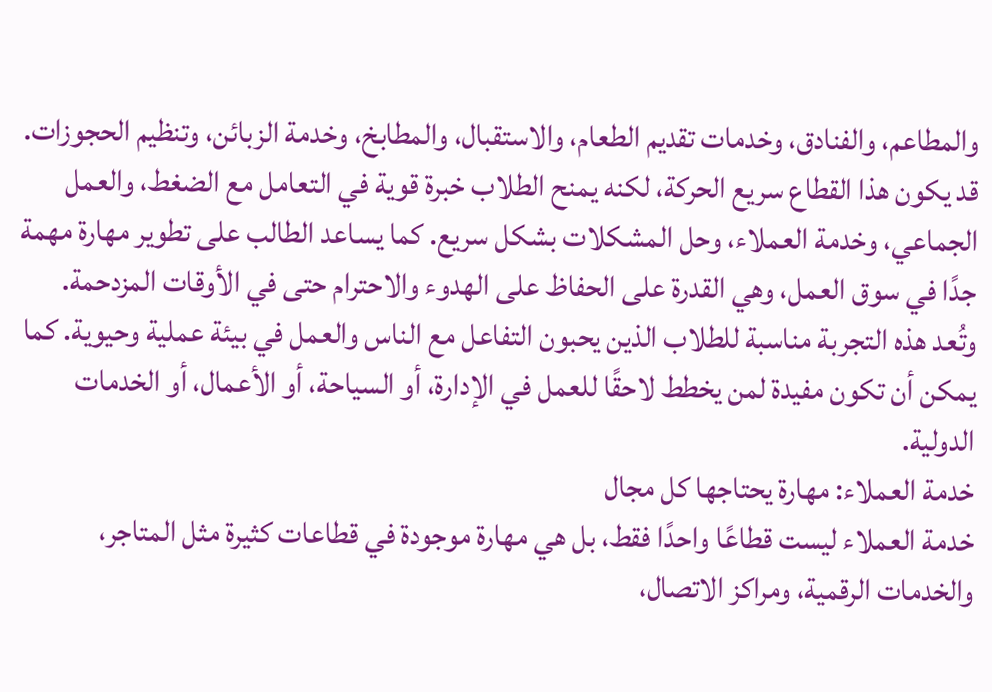والمطاعم، والفنادق، وخدمات تقديم الطعام، والاستقبال، والمطابخ، وخدمة الزبائن، وتنظيم الحجوزات.
قد يكون هذا القطاع سريع الحركة، لكنه يمنح الطلاب خبرة قوية في التعامل مع الضغط، والعمل الجماعي، وخدمة العملاء، وحل المشكلات بشكل سريع. كما يساعد الطالب على تطوير مهارة مهمة جدًا في سوق العمل، وهي القدرة على الحفاظ على الهدوء والاحترام حتى في الأوقات المزدحمة.
وتُعد هذه التجربة مناسبة للطلاب الذين يحبون التفاعل مع الناس والعمل في بيئة عملية وحيوية. كما يمكن أن تكون مفيدة لمن يخطط لاحقًا للعمل في الإدارة، أو السياحة، أو الأعمال، أو الخدمات الدولية.
خدمة العملاء: مهارة يحتاجها كل مجال
خدمة العملاء ليست قطاعًا واحدًا فقط، بل هي مهارة موجودة في قطاعات كثيرة مثل المتاجر، والخدمات الرقمية، ومراكز الاتصال،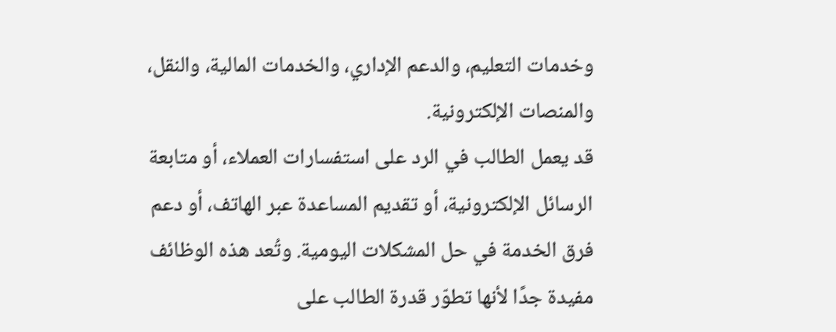وخدمات التعليم، والدعم الإداري، والخدمات المالية، والنقل، والمنصات الإلكترونية.
قد يعمل الطالب في الرد على استفسارات العملاء، أو متابعة الرسائل الإلكترونية، أو تقديم المساعدة عبر الهاتف، أو دعم فرق الخدمة في حل المشكلات اليومية. وتُعد هذه الوظائف مفيدة جدًا لأنها تطوّر قدرة الطالب على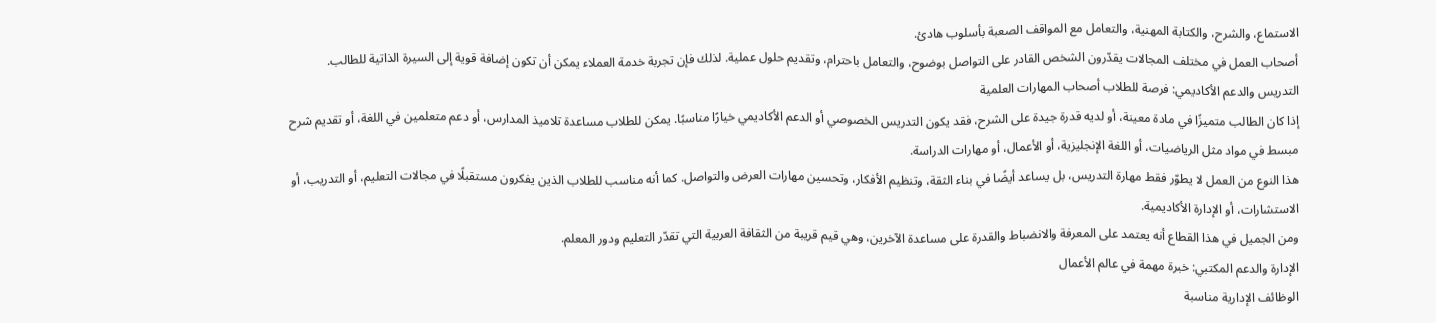الاستماع، والشرح، والكتابة المهنية، والتعامل مع المواقف الصعبة بأسلوب هادئ.
أصحاب العمل في مختلف المجالات يقدّرون الشخص القادر على التواصل بوضوح، والتعامل باحترام، وتقديم حلول عملية. لذلك فإن تجربة خدمة العملاء يمكن أن تكون إضافة قوية إلى السيرة الذاتية للطالب.
التدريس والدعم الأكاديمي: فرصة للطلاب أصحاب المهارات العلمية
إذا كان الطالب متميزًا في مادة معينة، أو لديه قدرة جيدة على الشرح، فقد يكون التدريس الخصوصي أو الدعم الأكاديمي خيارًا مناسبًا. يمكن للطلاب مساعدة تلاميذ المدارس، أو دعم متعلمين في اللغة، أو تقديم شرح مبسط في مواد مثل الرياضيات، أو اللغة الإنجليزية، أو الأعمال، أو مهارات الدراسة.
هذا النوع من العمل لا يطوّر فقط مهارة التدريس، بل يساعد أيضًا في بناء الثقة، وتنظيم الأفكار، وتحسين مهارات العرض والتواصل. كما أنه مناسب للطلاب الذين يفكرون مستقبلًا في مجالات التعليم، أو التدريب، أو الاستشارات، أو الإدارة الأكاديمية.
ومن الجميل في هذا القطاع أنه يعتمد على المعرفة والانضباط والقدرة على مساعدة الآخرين، وهي قيم قريبة من الثقافة العربية التي تقدّر التعليم ودور المعلم.
الإدارة والدعم المكتبي: خبرة مهمة في عالم الأعمال
الوظائف الإدارية مناسبة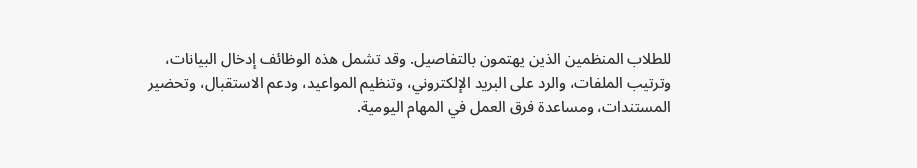للطلاب المنظمين الذين يهتمون بالتفاصيل. وقد تشمل هذه الوظائف إدخال البيانات، وترتيب الملفات، والرد على البريد الإلكتروني، وتنظيم المواعيد، ودعم الاستقبال، وتحضير المستندات، ومساعدة فرق العمل في المهام اليومية.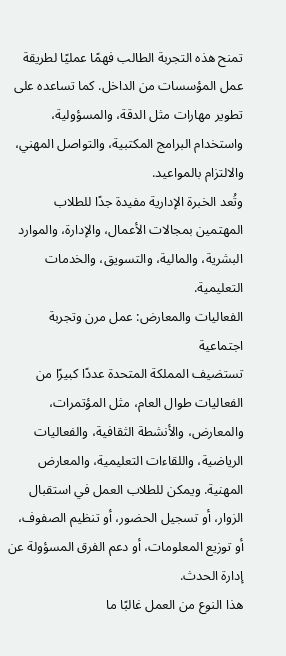تمنح هذه التجربة الطالب فهمًا عمليًا لطريقة عمل المؤسسات من الداخل. كما تساعده على تطوير مهارات مثل الدقة، والمسؤولية، واستخدام البرامج المكتبية، والتواصل المهني، والالتزام بالمواعيد.
وتُعد الخبرة الإدارية مفيدة جدًا للطلاب المهتمين بمجالات الأعمال، والإدارة، والموارد البشرية، والمالية، والتسويق، والخدمات التعليمية.
الفعاليات والمعارض: عمل مرن وتجربة اجتماعية
تستضيف المملكة المتحدة عددًا كبيرًا من الفعاليات طوال العام، مثل المؤتمرات، والمعارض، والأنشطة الثقافية، والفعاليات الرياضية، واللقاءات التعليمية، والمعارض المهنية. ويمكن للطلاب العمل في استقبال الزوار، أو تسجيل الحضور، أو تنظيم الصفوف، أو توزيع المعلومات، أو دعم الفرق المسؤولة عن إدارة الحدث.
هذا النوع من العمل غالبًا ما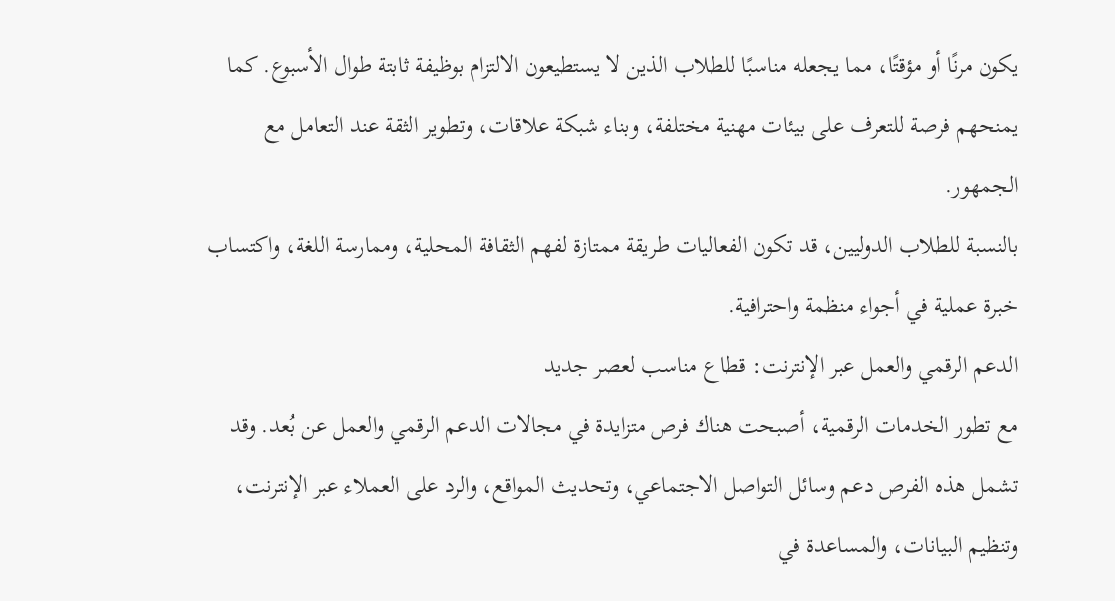يكون مرنًا أو مؤقتًا، مما يجعله مناسبًا للطلاب الذين لا يستطيعون الالتزام بوظيفة ثابتة طوال الأسبوع. كما يمنحهم فرصة للتعرف على بيئات مهنية مختلفة، وبناء شبكة علاقات، وتطوير الثقة عند التعامل مع الجمهور.
بالنسبة للطلاب الدوليين، قد تكون الفعاليات طريقة ممتازة لفهم الثقافة المحلية، وممارسة اللغة، واكتساب خبرة عملية في أجواء منظمة واحترافية.
الدعم الرقمي والعمل عبر الإنترنت: قطاع مناسب لعصر جديد
مع تطور الخدمات الرقمية، أصبحت هناك فرص متزايدة في مجالات الدعم الرقمي والعمل عن بُعد. وقد تشمل هذه الفرص دعم وسائل التواصل الاجتماعي، وتحديث المواقع، والرد على العملاء عبر الإنترنت، وتنظيم البيانات، والمساعدة في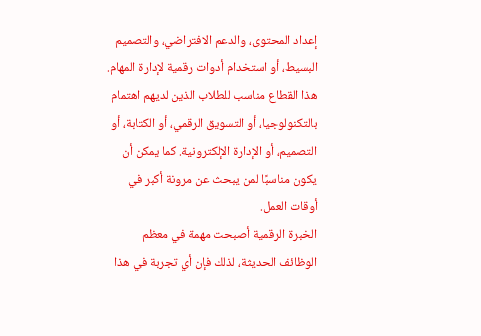إعداد المحتوى، والدعم الافتراضي، والتصميم البسيط، أو استخدام أدوات رقمية لإدارة المهام.
هذا القطاع مناسب للطلاب الذين لديهم اهتمام بالتكنولوجيا، أو التسويق الرقمي، أو الكتابة، أو التصميم، أو الإدارة الإلكترونية. كما يمكن أن يكون مناسبًا لمن يبحث عن مرونة أكبر في أوقات العمل.
الخبرة الرقمية أصبحت مهمة في معظم الوظائف الحديثة، لذلك فإن أي تجربة في هذا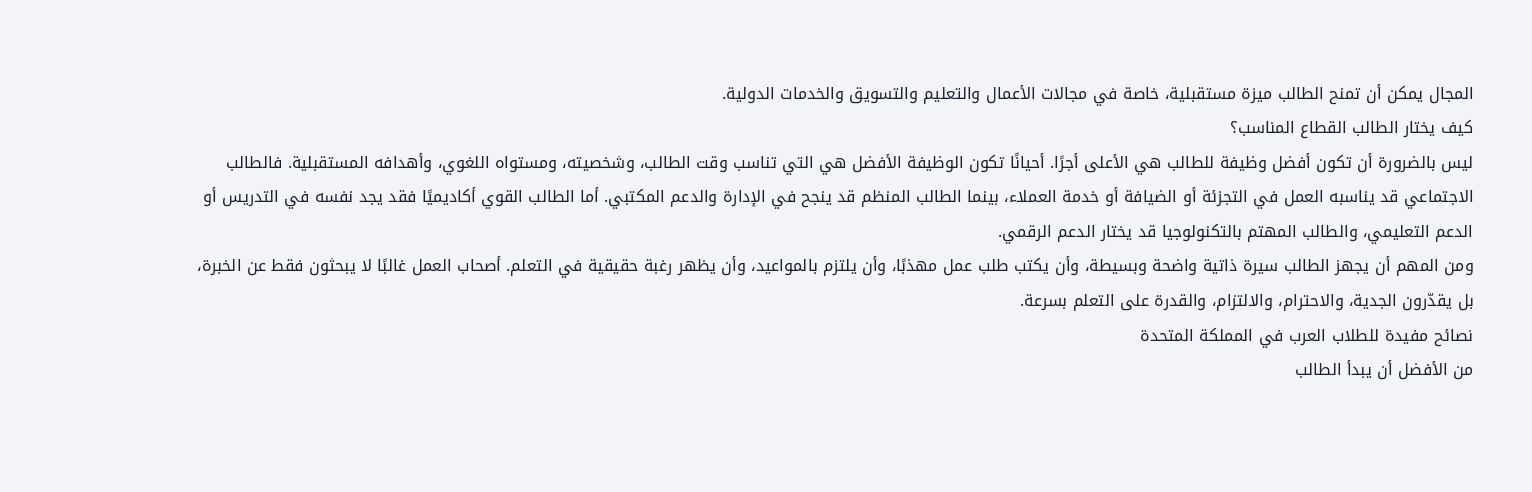المجال يمكن أن تمنح الطالب ميزة مستقبلية، خاصة في مجالات الأعمال والتعليم والتسويق والخدمات الدولية.
كيف يختار الطالب القطاع المناسب؟
ليس بالضرورة أن تكون أفضل وظيفة للطالب هي الأعلى أجرًا. أحيانًا تكون الوظيفة الأفضل هي التي تناسب وقت الطالب، وشخصيته، ومستواه اللغوي، وأهدافه المستقبلية. فالطالب الاجتماعي قد يناسبه العمل في التجزئة أو الضيافة أو خدمة العملاء، بينما الطالب المنظم قد ينجح في الإدارة والدعم المكتبي. أما الطالب القوي أكاديميًا فقد يجد نفسه في التدريس أو الدعم التعليمي، والطالب المهتم بالتكنولوجيا قد يختار الدعم الرقمي.
ومن المهم أن يجهز الطالب سيرة ذاتية واضحة وبسيطة، وأن يكتب طلب عمل مهذبًا، وأن يلتزم بالمواعيد، وأن يظهر رغبة حقيقية في التعلم. أصحاب العمل غالبًا لا يبحثون فقط عن الخبرة، بل يقدّرون الجدية، والاحترام، والالتزام، والقدرة على التعلم بسرعة.
نصائح مفيدة للطلاب العرب في المملكة المتحدة
من الأفضل أن يبدأ الطالب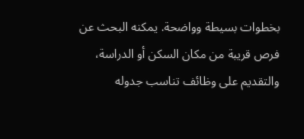بخطوات بسيطة وواضحة. يمكنه البحث عن فرص قريبة من مكان السكن أو الدراسة، والتقديم على وظائف تناسب جدوله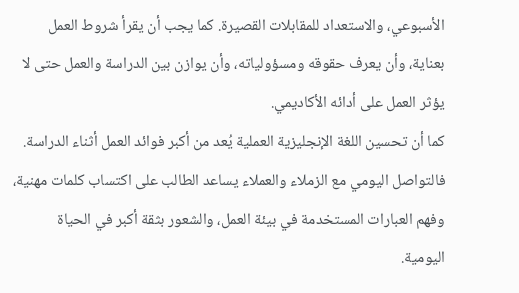الأسبوعي، والاستعداد للمقابلات القصيرة. كما يجب أن يقرأ شروط العمل بعناية، وأن يعرف حقوقه ومسؤولياته، وأن يوازن بين الدراسة والعمل حتى لا يؤثر العمل على أدائه الأكاديمي.
كما أن تحسين اللغة الإنجليزية العملية يُعد من أكبر فوائد العمل أثناء الدراسة. فالتواصل اليومي مع الزملاء والعملاء يساعد الطالب على اكتساب كلمات مهنية، وفهم العبارات المستخدمة في بيئة العمل، والشعور بثقة أكبر في الحياة اليومية.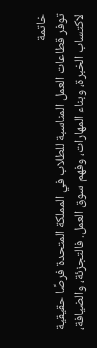خاتمة
توفر قطاعات العمل المناسبة للطلاب في المملكة المتحدة فرصًا حقيقية لاكتساب الخبرة، وبناء المهارات، وفهم سوق العمل. فالتجزئة، والضيافة،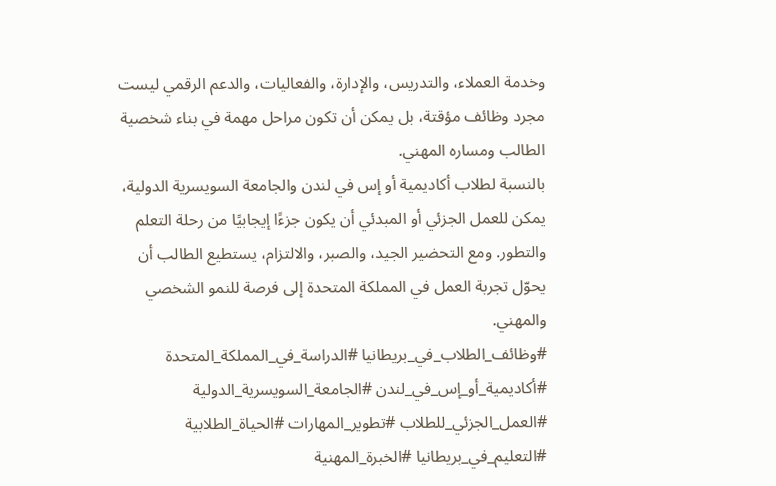وخدمة العملاء، والتدريس، والإدارة، والفعاليات، والدعم الرقمي ليست مجرد وظائف مؤقتة، بل يمكن أن تكون مراحل مهمة في بناء شخصية الطالب ومساره المهني.
بالنسبة لطلاب أكاديمية أو إس في لندن والجامعة السويسرية الدولية، يمكن للعمل الجزئي أو المبدئي أن يكون جزءًا إيجابيًا من رحلة التعلم والتطور. ومع التحضير الجيد، والصبر، والالتزام، يستطيع الطالب أن يحوّل تجربة العمل في المملكة المتحدة إلى فرصة للنمو الشخصي والمهني.
#وظائف_الطلاب_في_بريطانيا #الدراسة_في_المملكة_المتحدة #أكاديمية_أو_إس_في_لندن #الجامعة_السويسرية_الدولية #العمل_الجزئي_للطلاب #تطوير_المهارات #الحياة_الطلابية #التعليم_في_بريطانيا #الخبرة_المهنية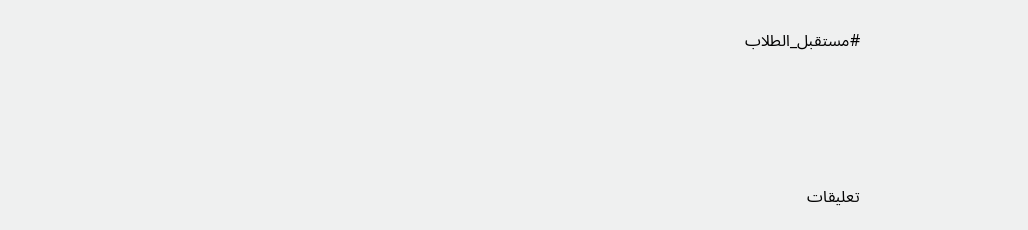#مستقبل_الطلاب





تعليقات